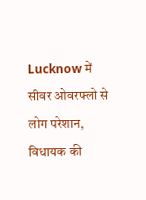Lucknow में सीवर ओवरफ्लो से लोग परेशान, विधायक की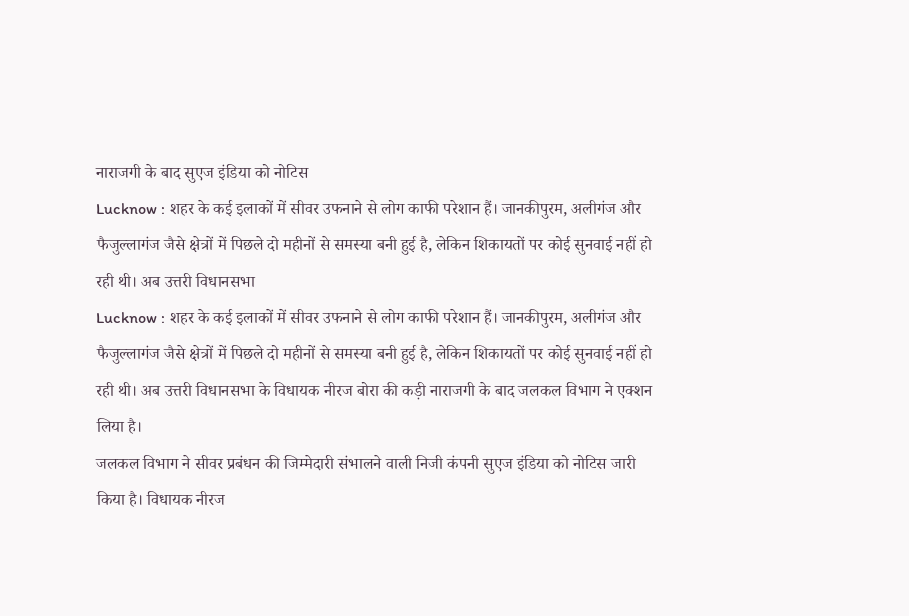नाराजगी के बाद सुएज इंडिया को नोटिस
Lucknow : शहर के कई इलाकों में सीवर उफनाने से लोग काफी परेशान हैं। जानकीपुरम, अलीगंज और फैजुल्लागंज जैसे क्षेत्रों में पिछले दो महीनों से समस्या बनी हुई है, लेकिन शिकायतों पर कोई सुनवाई नहीं हो रही थी। अब उत्तरी विधानसभा
Lucknow : शहर के कई इलाकों में सीवर उफनाने से लोग काफी परेशान हैं। जानकीपुरम, अलीगंज और फैजुल्लागंज जैसे क्षेत्रों में पिछले दो महीनों से समस्या बनी हुई है, लेकिन शिकायतों पर कोई सुनवाई नहीं हो रही थी। अब उत्तरी विधानसभा के विधायक नीरज बोरा की कड़ी नाराजगी के बाद जलकल विभाग ने एक्शन लिया है।
जलकल विभाग ने सीवर प्रबंधन की जिम्मेदारी संभालने वाली निजी कंपनी सुएज इंडिया को नोटिस जारी किया है। विधायक नीरज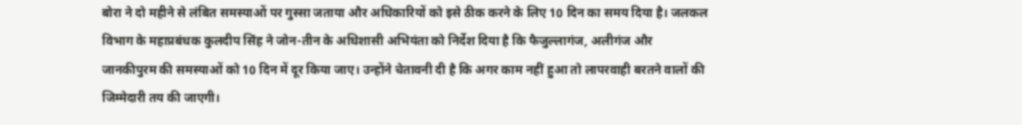बोरा ने दो महीने से लंबित समस्याओं पर गुस्सा जताया और अधिकारियों को इसे ठीक करने के लिए 10 दिन का समय दिया है। जलकल विभाग के महाप्रबंधक कुलदीप सिंह ने जोन-तीन के अधिशासी अभियंता को निर्देश दिया है कि फैजुल्लागंज, अलीगंज और जानकीपुरम की समस्याओं को 10 दिन में दूर किया जाए। उन्होंने चेतावनी दी है कि अगर काम नहीं हुआ तो लापरवाही बरतने वालों की जिम्मेदारी तय की जाएगी।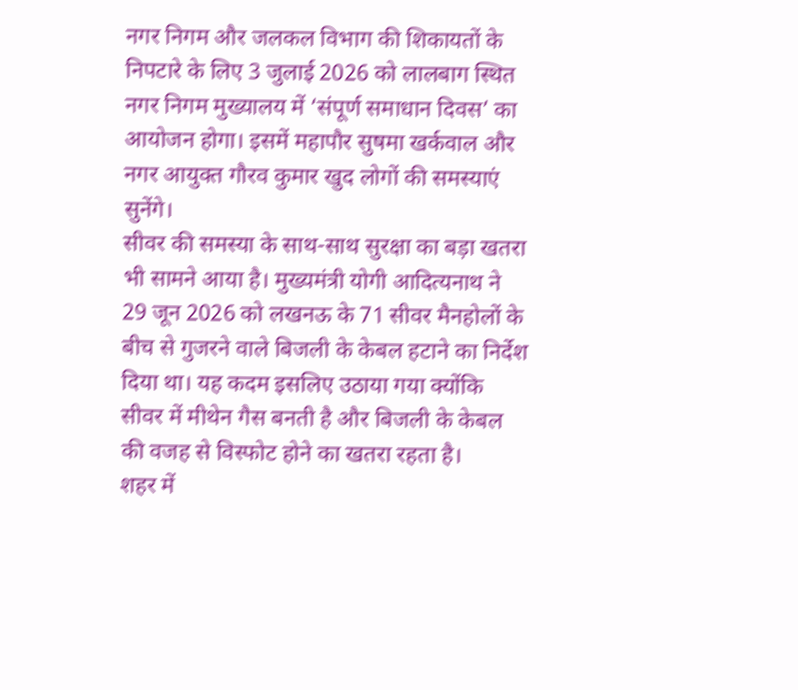नगर निगम और जलकल विभाग की शिकायतों के निपटारे के लिए 3 जुलाई 2026 को लालबाग स्थित नगर निगम मुख्यालय में ‘संपूर्ण समाधान दिवस’ का आयोजन होगा। इसमें महापौर सुषमा खर्कवाल और नगर आयुक्त गौरव कुमार खुद लोगों की समस्याएं सुनेंगे।
सीवर की समस्या के साथ-साथ सुरक्षा का बड़ा खतरा भी सामने आया है। मुख्यमंत्री योगी आदित्यनाथ ने 29 जून 2026 को लखनऊ के 71 सीवर मैनहोलों के बीच से गुजरने वाले बिजली के केबल हटाने का निर्देश दिया था। यह कदम इसलिए उठाया गया क्योंकि सीवर में मीथेन गैस बनती है और बिजली के केबल की वजह से विस्फोट होने का खतरा रहता है।
शहर में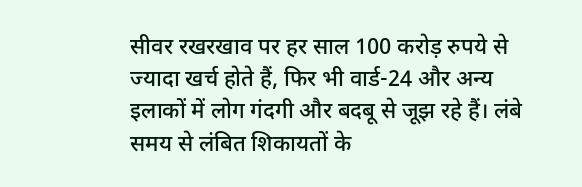सीवर रखरखाव पर हर साल 100 करोड़ रुपये से ज्यादा खर्च होते हैं, फिर भी वार्ड-24 और अन्य इलाकों में लोग गंदगी और बदबू से जूझ रहे हैं। लंबे समय से लंबित शिकायतों के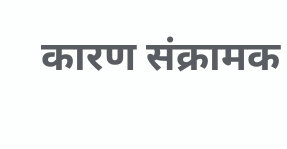कारण संक्रामक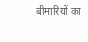बीमारियों का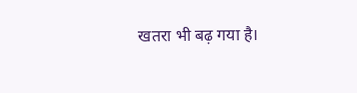खतरा भी बढ़ गया है।